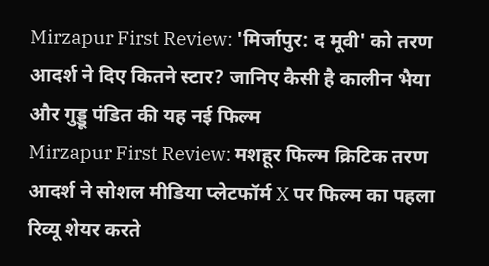Mirzapur First Review: 'मिर्जापुर: द मूवी' को तरण आदर्श ने दिए कितने स्टार? जानिए कैसी है कालीन भैया और गुड्डू पंडित की यह नई फिल्म
Mirzapur First Review: मशहूर फिल्म क्रिटिक तरण आदर्श ने सोशल मीडिया प्लेटफॉर्म X पर फिल्म का पहला रिव्यू शेयर करते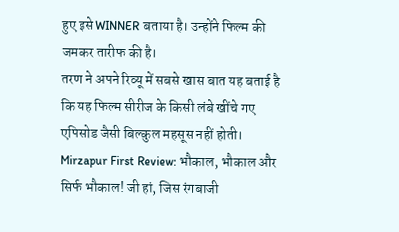हुए इसे WINNER बताया है। उन्होंने फिल्म की जमकर तारीफ की है।
तरण ने अपने रिव्यू में सबसे खास बात यह बताई है कि यह फिल्म सीरीज के किसी लंबे खींचे गए एपिसोड जैसी बिल्कुल महसूस नहीं होती।
Mirzapur First Review: भौकाल, भौकाल और सिर्फ भौकाल! जी हां, जिस रंगबाजी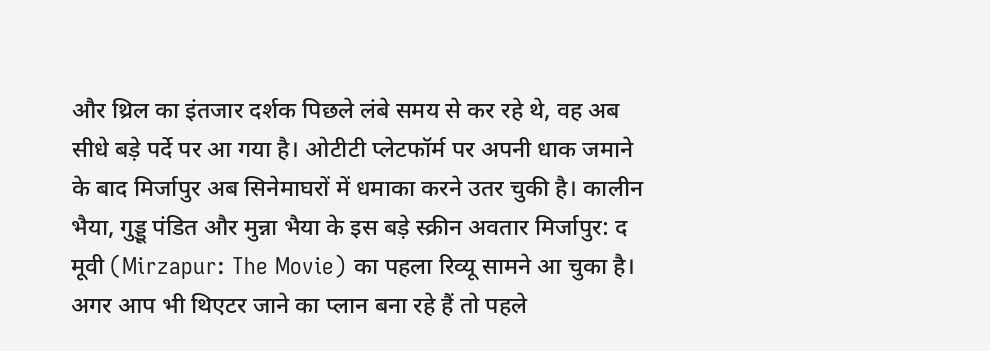और थ्रिल का इंतजार दर्शक पिछले लंबे समय से कर रहे थे, वह अब सीधे बड़े पर्दे पर आ गया है। ओटीटी प्लेटफॉर्म पर अपनी धाक जमाने के बाद मिर्जापुर अब सिनेमाघरों में धमाका करने उतर चुकी है। कालीन भैया, गुड्डू पंडित और मुन्ना भैया के इस बड़े स्क्रीन अवतार मिर्जापुर: द मूवी (Mirzapur: The Movie) का पहला रिव्यू सामने आ चुका है। अगर आप भी थिएटर जाने का प्लान बना रहे हैं तो पहले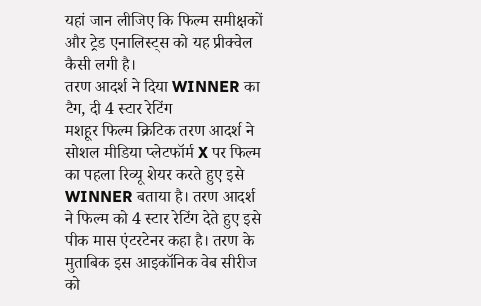यहां जान लीजिए कि फिल्म समीक्षकों और ट्रेड एनालिस्ट्स को यह प्रीक्वेल कैसी लगी है।
तरण आदर्श ने दिया WINNER का टैग, दी 4 स्टार रेटिंग
मशहूर फिल्म क्रिटिक तरण आदर्श ने सोशल मीडिया प्लेटफॉर्म X पर फिल्म का पहला रिव्यू शेयर करते हुए इसे WINNER बताया है। तरण आदर्श ने फिल्म को 4 स्टार रेटिंग देते हुए इसे पीक मास एंटरटेनर कहा है। तरण के मुताबिक इस आइकॉनिक वेब सीरीज को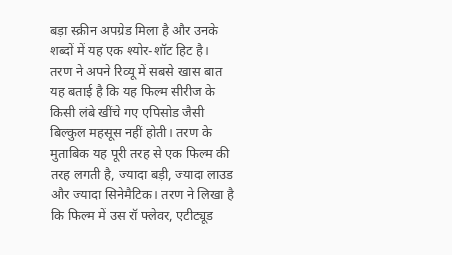बड़ा स्क्रीन अपग्रेड मिला है और उनके शब्दों में यह एक श्योर-शॉट हिट है।
तरण ने अपने रिव्यू में सबसे खास बात यह बताई है कि यह फिल्म सीरीज के किसी लंबे खींचे गए एपिसोड जैसी बिल्कुल महसूस नहीं होती। तरण के मुताबिक यह पूरी तरह से एक फिल्म की तरह लगती है, ज्यादा बड़ी, ज्यादा लाउड और ज्यादा सिनेमैटिक। तरण ने लिखा है कि फिल्म में उस रॉ फ्लेवर, एटीट्यूड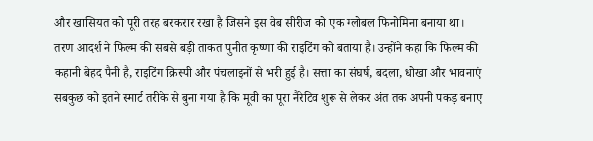और खासियत को पूरी तरह बरकरार रखा है जिसने इस वेब सीरीज को एक ग्लोबल फिनोमिना बनाया था।
तरण आदर्श ने फिल्म की सबसे बड़ी ताकत पुनीत कृष्णा की राइटिंग को बताया है। उन्होंने कहा कि फिल्म की कहानी बेहद पैनी है, राइटिंग क्रिस्पी और पंचलाइनों से भरी हुई है। सत्ता का संघर्ष, बदला, धोखा और भावनाएं सबकुछ को इतने स्मार्ट तरीके से बुना गया है कि मूवी का पूरा नैरेटिव शुरू से लेकर अंत तक अपनी पकड़ बनाए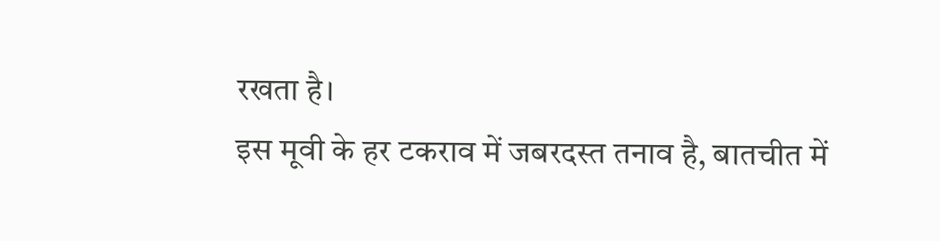रखता है।
इस मूवी के हर टकराव में जबरदस्त तनाव है, बातचीत में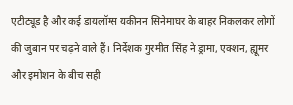एटीट्यूड है और कई डायलॉग्स यकीनन सिनेमाघर के बाहर निकलकर लोगों की जुबान पर चढ़ने वाले हैं। निर्देशक गुरमीत सिंह ने ड्रामा, एक्शन, ह्यूमर और इमोशन के बीच सही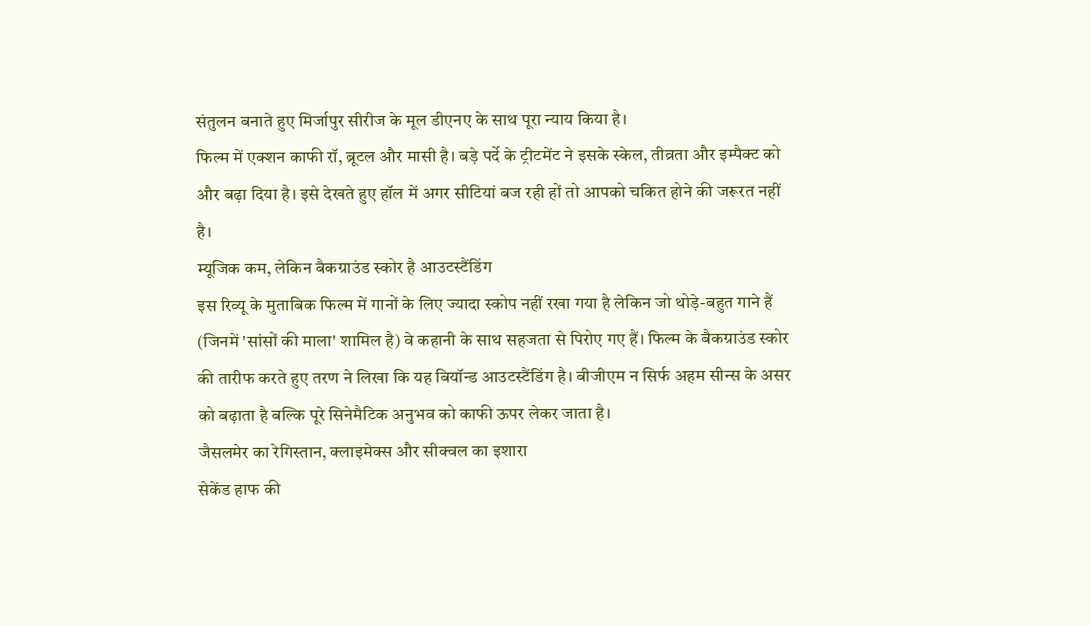संतुलन बनाते हुए मिर्जापुर सीरीज के मूल डीएनए के साथ पूरा न्याय किया है।
फिल्म में एक्शन काफी रॉ, ब्रूटल और मासी है। बड़े पर्दे के ट्रीटमेंट ने इसके स्केल, तीव्रता और इम्पैक्ट को और बढ़ा दिया है। इसे देखते हुए हॉल में अगर सीटियां बज रही हों तो आपको चकित होने की जरूरत नहीं है।
म्यूजिक कम, लेकिन बैकग्राउंड स्कोर है आउटस्टैंडिंग
इस रिव्यू के मुताबिक फिल्म में गानों के लिए ज्यादा स्कोप नहीं रखा गया है लेकिन जो थोड़े-बहुत गाने हैं (जिनमें 'सांसों की माला' शामिल है) वे कहानी के साथ सहजता से पिरोए गए हैं। फिल्म के बैकग्राउंड स्कोर की तारीफ करते हुए तरण ने लिखा कि यह बियॉन्ड आउटस्टैंडिंग है। बीजीएम न सिर्फ अहम सीन्स के असर को बढ़ाता है बल्कि पूरे सिनेमैटिक अनुभव को काफी ऊपर लेकर जाता है।
जैसलमेर का रेगिस्तान, क्लाइमेक्स और सीक्वल का इशारा
सेकेंड हाफ की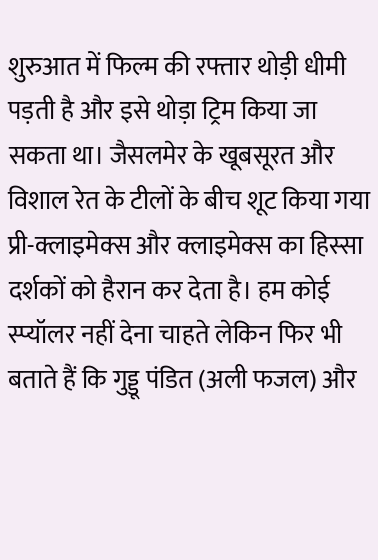शुरुआत में फिल्म की रफ्तार थोड़ी धीमी पड़ती है और इसे थोड़ा ट्रिम किया जा सकता था। जैसलमेर के खूबसूरत और विशाल रेत के टीलों के बीच शूट किया गया प्री-क्लाइमेक्स और क्लाइमेक्स का हिस्सा दर्शकों को हैरान कर देता है। हम कोई स्प्यॉलर नहीं देना चाहते लेकिन फिर भी बताते हैं कि गुड्डू पंडित (अली फजल) और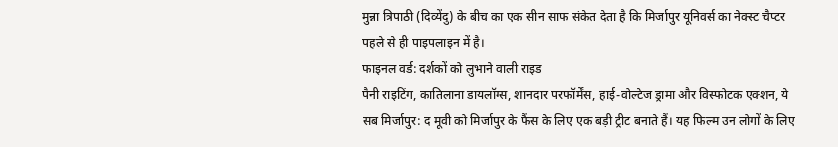मुन्ना त्रिपाठी (दिव्येंदु) के बीच का एक सीन साफ संकेत देता है कि मिर्जापुर यूनिवर्स का नेक्स्ट चैप्टर पहले से ही पाइपलाइन में है।
फाइनल वर्ड: दर्शकों को लुभाने वाली राइड
पैनी राइटिंग, कातिलाना डायलॉग्स, शानदार परफॉर्मेंस, हाई-वोल्टेज ड्रामा और विस्फोटक एक्शन, ये सब मिर्जापुर: द मूवी को मिर्जापुर के फैंस के लिए एक बड़ी ट्रीट बनाते हैं। यह फिल्म उन लोगों के लिए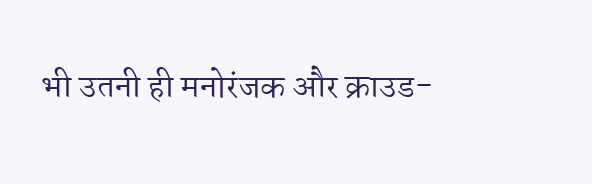भी उतनी ही मनोरंजक और क्राउड-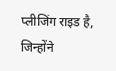प्लीजिंग राइड है, जिन्होंने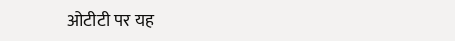ओटीटी पर यह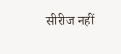सीरीज नहीं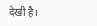देखी है।